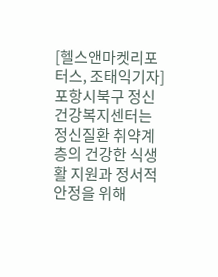[헬스앤마켓리포터스, 조태익기자] 포항시북구 정신건강복지센터는 정신질환 취약계층의 건강한 식생활 지원과 정서적 안정을 위해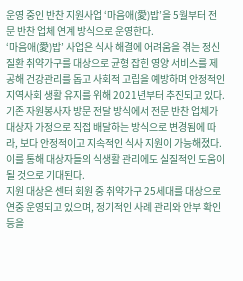운영 중인 반찬 지원사업 ‘마음애(愛)밥’을 5월부터 전문 반찬 업체 연계 방식으로 운영한다.
‘마음애(愛)밥’ 사업은 식사 해결에 어려움을 겪는 정신질환 취약가구를 대상으로 균형 잡힌 영양 서비스를 제공해 건강관리를 돕고 사회적 고립을 예방하며 안정적인 지역사회 생활 유지를 위해 2021년부터 추진되고 있다.
기존 자원봉사자 방문 전달 방식에서 전문 반찬 업체가 대상자 가정으로 직접 배달하는 방식으로 변경됨에 따라, 보다 안정적이고 지속적인 식사 지원이 가능해졌다. 이를 통해 대상자들의 식생활 관리에도 실질적인 도움이 될 것으로 기대된다.
지원 대상은 센터 회원 중 취약가구 25세대를 대상으로 연중 운영되고 있으며, 정기적인 사례 관리와 안부 확인 등을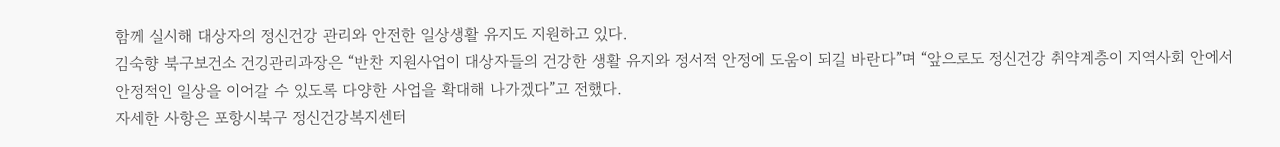함께 실시해 대상자의 정신건강 관리와 안전한 일상생활 유지도 지원하고 있다.
김숙향 북구보건소 건깅관리과장은 “반찬 지원사업이 대상자들의 건강한 생활 유지와 정서적 안정에 도움이 되길 바란다”며 “앞으로도 정신건강 취약계층이 지역사회 안에서 안정적인 일상을 이어갈 수 있도록 다양한 사업을 확대해 나가겠다”고 전했다.
자세한 사항은 포항시북구 정신건강복지센터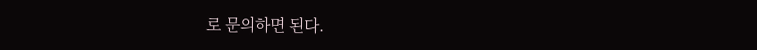로 문의하면 된다.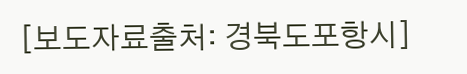[보도자료출처: 경북도포항시]